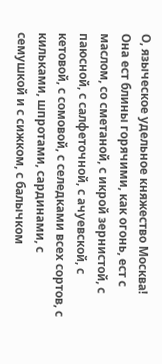О, языческое удельное княжество Москва! Она ест блины горячими, как огонь, ест с маслом, со сметаной, с икрой зернистой, с паюсной, с салфеточной, с ачуевской, с кетовой, с сомовой, с селедками всех сортов, с кильками, шпротами, сардинами, с семушкой и с сижком, с балычком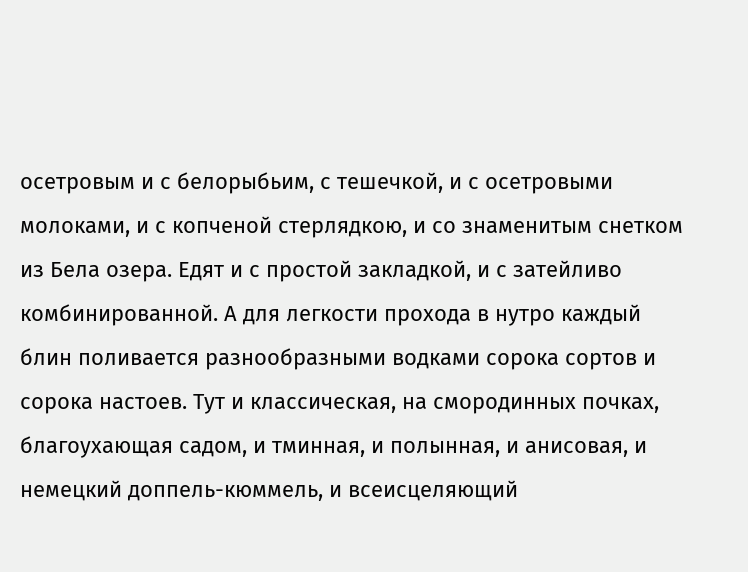осетровым и с белорыбьим, с тешечкой, и с осетровыми молоками, и с копченой стерлядкою, и со знаменитым снетком из Бела озера. Едят и с простой закладкой, и с затейливо комбинированной. А для легкости прохода в нутро каждый блин поливается разнообразными водками сорока сортов и сорока настоев. Тут и классическая, на смородинных почках, благоухающая садом, и тминная, и полынная, и анисовая, и немецкий доппель-кюммель, и всеисцеляющий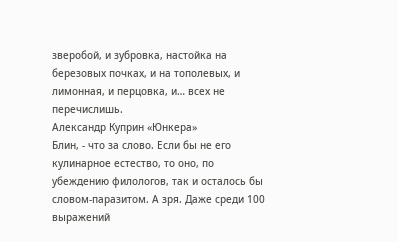зверобой, и зубровка, настойка на березовых почках, и на тополевых, и лимонная, и перцовка, и… всех не перечислишь.
Александр Куприн «Юнкера»
Блин, - что за слово. Если бы не его кулинарное естество, то оно, по убеждению филологов, так и осталось бы словом-паразитом. А зря. Даже среди 100 выражений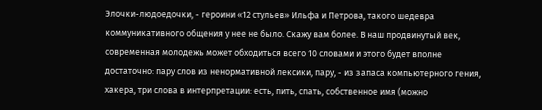Элочки-людоедочки, - героини «12 стульев» Ильфа и Петрова, такого шедевра коммуникативного общения у нее не было. Скажу вам более. В наш продвинутый век, современная молодежь может обходиться всего 10 словами и этого будет вполне достаточно: пару слов из ненормативной лексики, пару, - из запаса компьютерного гения, хакера, три слова в интерпретации: есть, пить, спать, собственное имя (можно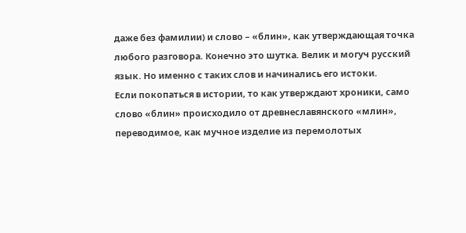даже без фамилии) и слово – «блин», как утверждающая точка любого разговора. Конечно это шутка. Велик и могуч русский язык. Но именно с таких слов и начинались его истоки.
Если покопаться в истории, то как утверждают хроники, само слово «блин» происходило от древнеславянского «млин», переводимое, как мучное изделие из перемолотых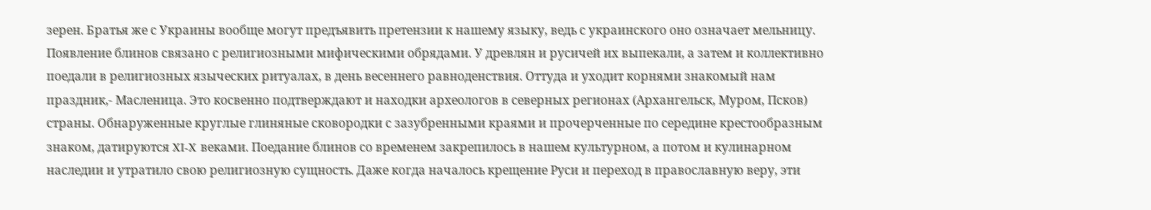зерен. Братья же с Украины вообще могут предъявить претензии к нашему языку, ведь с украинского оно означает мельницу.
Появление блинов связано с религиозными мифическими обрядами. У древлян и русичей их выпекали, а затем и коллективно поедали в религиозных языческих ритуалах, в день весеннего равноденствия. Оттуда и уходит корнями знакомый нам праздник,- Масленица. Это косвенно подтверждают и находки археологов в северных регионах (Архангельск, Муром, Псков) страны. Обнаруженные круглые глиняные сковородки с зазубренными краями и прочерченные по середине крестообразным знаком, датируются XI-X веками. Поедание блинов со временем закрепилось в нашем культурном, а потом и кулинарном наследии и утратило свою религиозную сущность. Даже когда началось крещение Руси и переход в православную веру, эти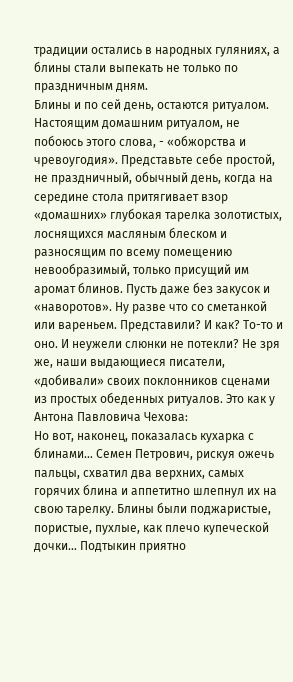традиции остались в народных гуляниях, а блины стали выпекать не только по праздничным дням.
Блины и по сей день, остаются ритуалом. Настоящим домашним ритуалом, не побоюсь этого слова, - «обжорства и чревоугодия». Представьте себе простой, не праздничный, обычный день, когда на середине стола притягивает взор «домашних» глубокая тарелка золотистых, лоснящихся масляным блеском и разносящим по всему помещению невообразимый, только присущий им аромат блинов. Пусть даже без закусок и «наворотов». Ну разве что со сметанкой или вареньем. Представили? И как? То-то и оно. И неужели слюнки не потекли? Не зря же, наши выдающиеся писатели, «добивали» своих поклонников сценами из простых обеденных ритуалов. Это как у Антона Павловича Чехова:
Но вот, наконец, показалась кухарка с блинами… Семен Петрович, рискуя ожечь пальцы, схватил два верхних, самых горячих блина и аппетитно шлепнул их на свою тарелку. Блины были поджаристые, пористые, пухлые, как плечо купеческой дочки… Подтыкин приятно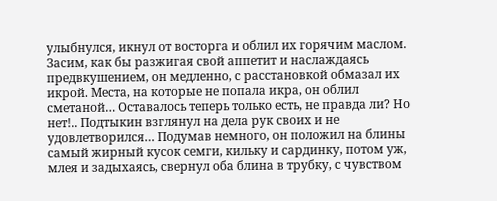улыбнулся, икнул от восторга и облил их горячим маслом. Засим, как бы разжигая свой аппетит и наслаждаясь предвкушением, он медленно, с расстановкой обмазал их икрой. Места, на которые не попала икра, он облил сметаной… Оставалось теперь только есть, не правда ли? Но нет!.. Подтыкин взглянул на дела рук своих и не удовлетворился… Подумав немного, он положил на блины самый жирный кусок семги, кильку и сардинку, потом уж, млея и задыхаясь, свернул оба блина в трубку, с чувством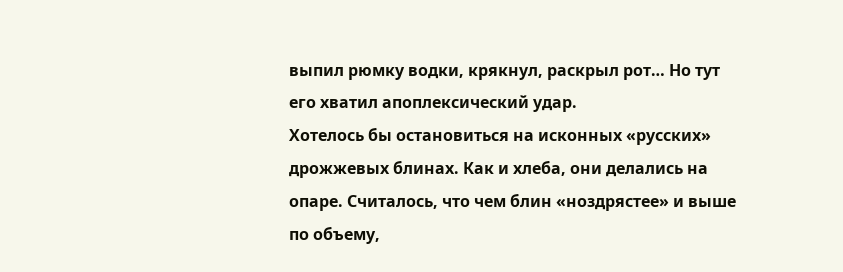выпил рюмку водки, крякнул, раскрыл рот… Но тут его хватил апоплексический удар.
Хотелось бы остановиться на исконных «русских» дрожжевых блинах. Как и хлеба, они делались на опаре. Считалось, что чем блин «ноздрястее» и выше по объему,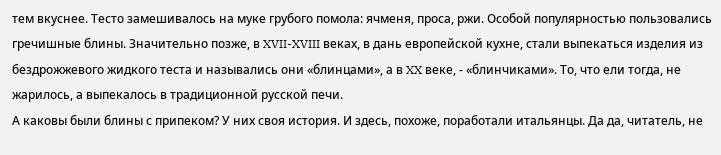тем вкуснее. Тесто замешивалось на муке грубого помола: ячменя, проса, ржи. Особой популярностью пользовались гречишные блины. Значительно позже, в XVII-XVIII веках, в дань европейской кухне, стали выпекаться изделия из бездрожжевого жидкого теста и назывались они «блинцами», а в XX веке, - «блинчиками». То, что ели тогда, не жарилось, а выпекалось в традиционной русской печи.
А каковы были блины с припеком? У них своя история. И здесь, похоже, поработали итальянцы. Да да, читатель, не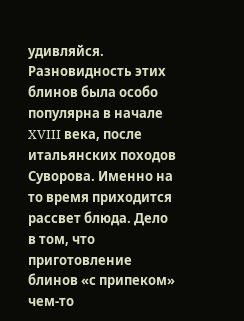удивляйся. Разновидность этих блинов была особо популярна в начале XVIII века, после итальянских походов Суворова. Именно на то время приходится рассвет блюда. Дело в том, что приготовление блинов «с припеком» чем-то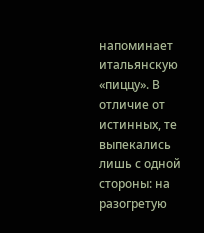напоминает итальянскую «пиццу». В отличие от истинных, те выпекались лишь с одной стороны: на разогретую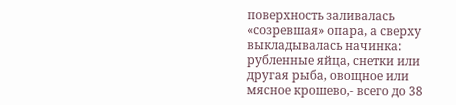поверхность заливалась «созревшая» опара, а сверху выкладывалась начинка: рубленные яйца, снетки или другая рыба, овощное или мясное крошево,- всего до 38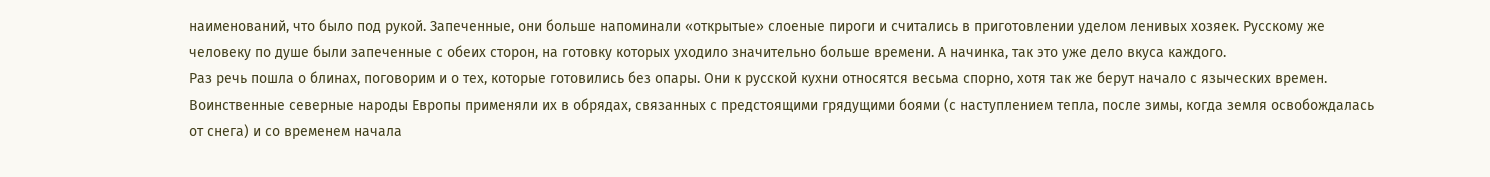наименований, что было под рукой. Запеченные, они больше напоминали «открытые» слоеные пироги и считались в приготовлении уделом ленивых хозяек. Русскому же человеку по душе были запеченные с обеих сторон, на готовку которых уходило значительно больше времени. А начинка, так это уже дело вкуса каждого.
Раз речь пошла о блинах, поговорим и о тех, которые готовились без опары. Они к русской кухни относятся весьма спорно, хотя так же берут начало с языческих времен. Воинственные северные народы Европы применяли их в обрядах, связанных с предстоящими грядущими боями (с наступлением тепла, после зимы, когда земля освобождалась от снега) и со временем начала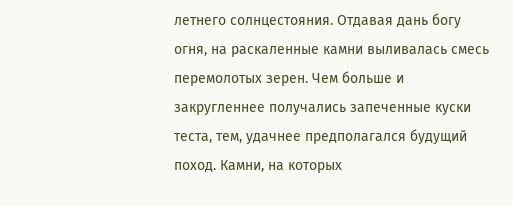летнего солнцестояния. Отдавая дань богу огня, на раскаленные камни выливалась смесь перемолотых зерен. Чем больше и закругленнее получались запеченные куски теста, тем, удачнее предполагался будущий поход. Камни, на которых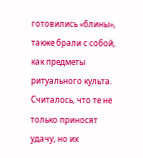готовились «блины», также брали с собой, как предметы ритуального культа. Считалось, что те не только приносят удачу, но их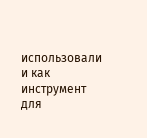использовали и как инструмент для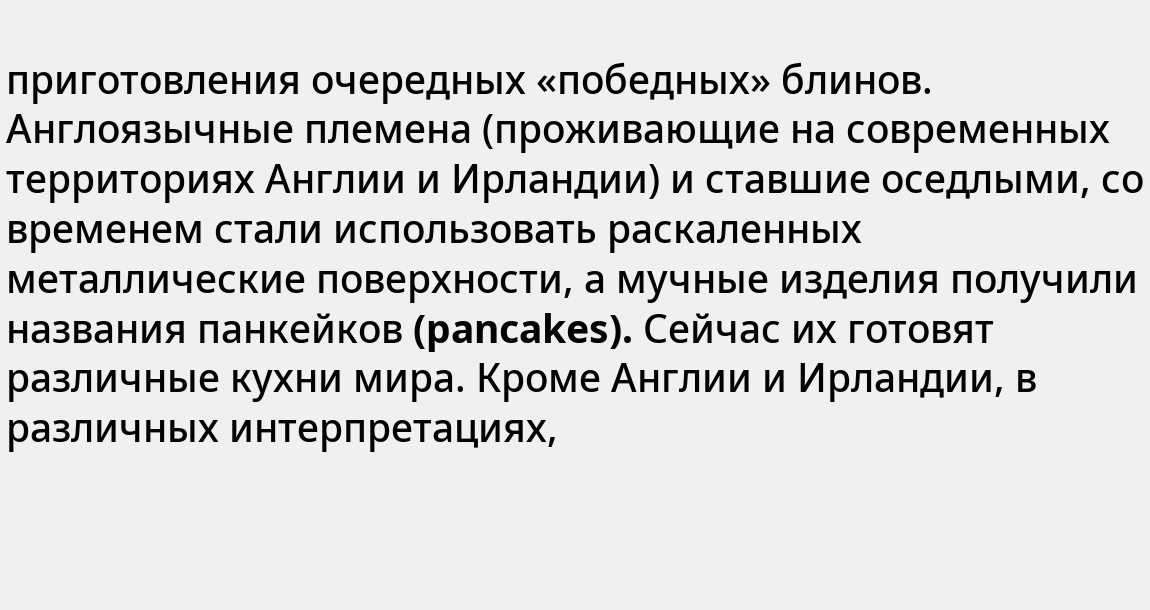приготовления очередных «победных» блинов. Англоязычные племена (проживающие на современных территориях Англии и Ирландии) и ставшие оседлыми, со временем стали использовать раскаленных металлические поверхности, а мучные изделия получили названия панкейков (pancakes). Сейчас их готовят различные кухни мира. Кроме Англии и Ирландии, в различных интерпретациях,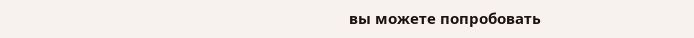вы можете попробовать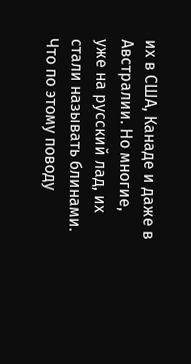их в США, Канаде и даже в Австралии. Но многие, уже на русский лад, их стали называть блинами.
Что по этому поводу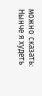можно сказать:
Нынче я худеть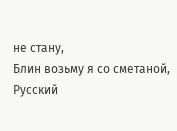не стану,
Блин возьму я со сметаной,
Русский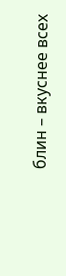блин – вкуснее всех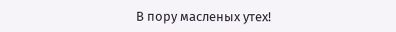В пору масленых утех!